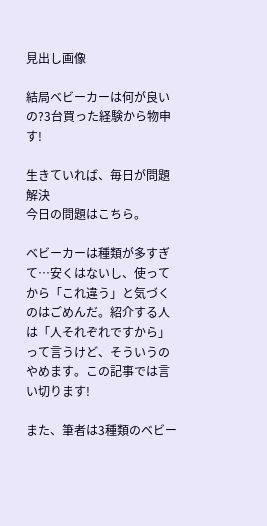見出し画像

結局ベビーカーは何が良いの?3台買った経験から物申す!

生きていれば、毎日が問題解決
今日の問題はこちら。

ベビーカーは種類が多すぎて…安くはないし、使ってから「これ違う」と気づくのはごめんだ。紹介する人は「人それぞれですから」って言うけど、そういうのやめます。この記事では言い切ります!

また、筆者は3種類のベビー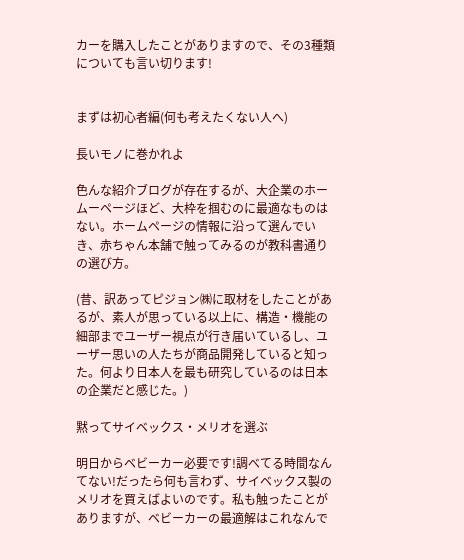カーを購入したことがありますので、その3種類についても言い切ります!


まずは初心者編(何も考えたくない人へ)

長いモノに巻かれよ

色んな紹介ブログが存在するが、大企業のホームーページほど、大枠を掴むのに最適なものはない。ホームページの情報に沿って選んでいき、赤ちゃん本舗で触ってみるのが教科書通りの選び方。

(昔、訳あってピジョン㈱に取材をしたことがあるが、素人が思っている以上に、構造・機能の細部までユーザー視点が行き届いているし、ユーザー思いの人たちが商品開発していると知った。何より日本人を最も研究しているのは日本の企業だと感じた。)

黙ってサイベックス・メリオを選ぶ

明日からベビーカー必要です!調べてる時間なんてない!だったら何も言わず、サイベックス製のメリオを買えばよいのです。私も触ったことがありますが、ベビーカーの最適解はこれなんで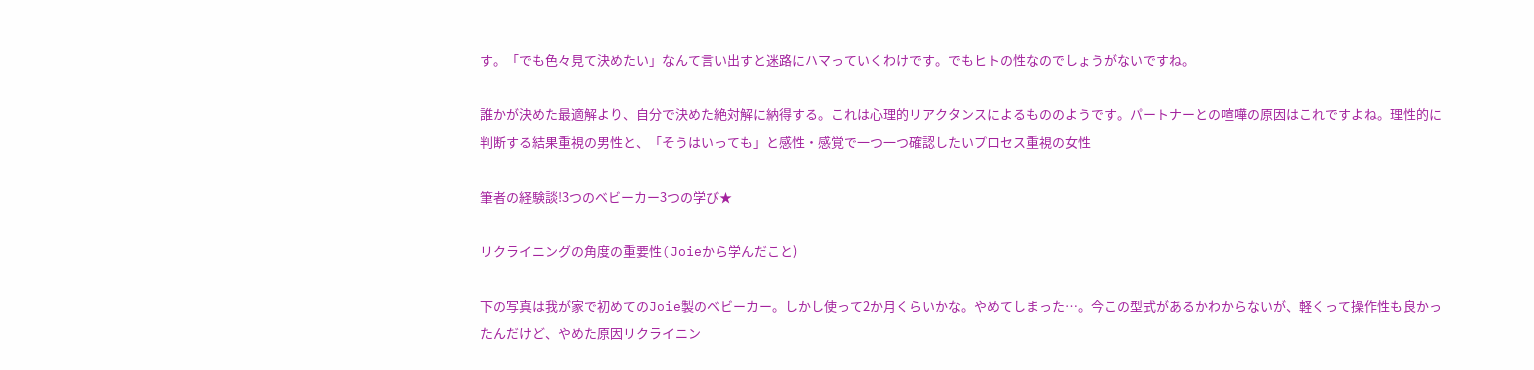す。「でも色々見て決めたい」なんて言い出すと迷路にハマっていくわけです。でもヒトの性なのでしょうがないですね。

誰かが決めた最適解より、自分で決めた絶対解に納得する。これは心理的リアクタンスによるもののようです。パートナーとの喧嘩の原因はこれですよね。理性的に判断する結果重視の男性と、「そうはいっても」と感性・感覚で一つ一つ確認したいプロセス重視の女性

筆者の経験談!3つのベビーカー3つの学び★

リクライニングの角度の重要性(Joieから学んだこと)

下の写真は我が家で初めてのJoie製のベビーカー。しかし使って2か月くらいかな。やめてしまった…。今この型式があるかわからないが、軽くって操作性も良かったんだけど、やめた原因リクライニン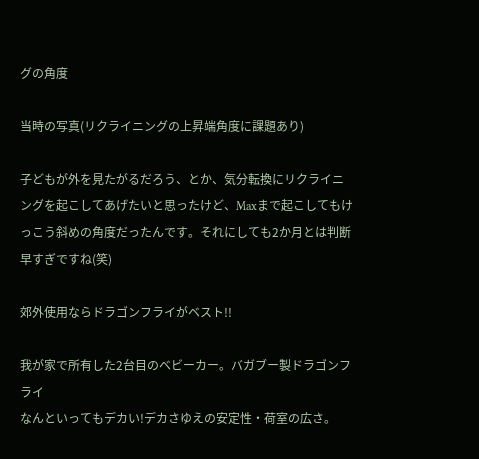グの角度

当時の写真(リクライニングの上昇端角度に課題あり)

子どもが外を見たがるだろう、とか、気分転換にリクライニングを起こしてあげたいと思ったけど、Maxまで起こしてもけっこう斜めの角度だったんです。それにしても2か月とは判断早すぎですね(笑)

郊外使用ならドラゴンフライがベスト!!

我が家で所有した2台目のベビーカー。バガブー製ドラゴンフライ
なんといってもデカい!デカさゆえの安定性・荷室の広さ。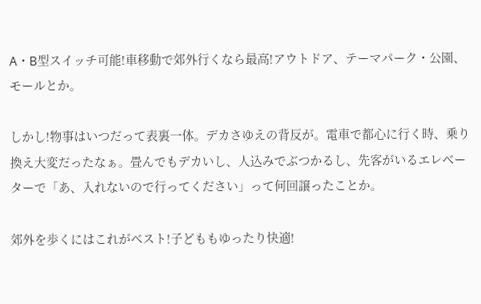A・B型スイッチ可能!車移動で郊外行くなら最高!アウトドア、テーマパーク・公園、モールとか。

しかし!物事はいつだって表裏一体。デカさゆえの背反が。電車で都心に行く時、乗り換え大変だったなぁ。畳んでもデカいし、人込みでぶつかるし、先客がいるエレベーターで「あ、入れないので行ってください」って何回譲ったことか。

郊外を歩くにはこれがベスト!子どももゆったり快適!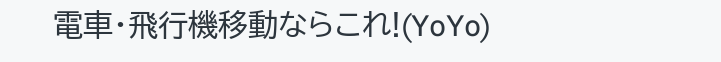電車・飛行機移動ならこれ!(YoYo)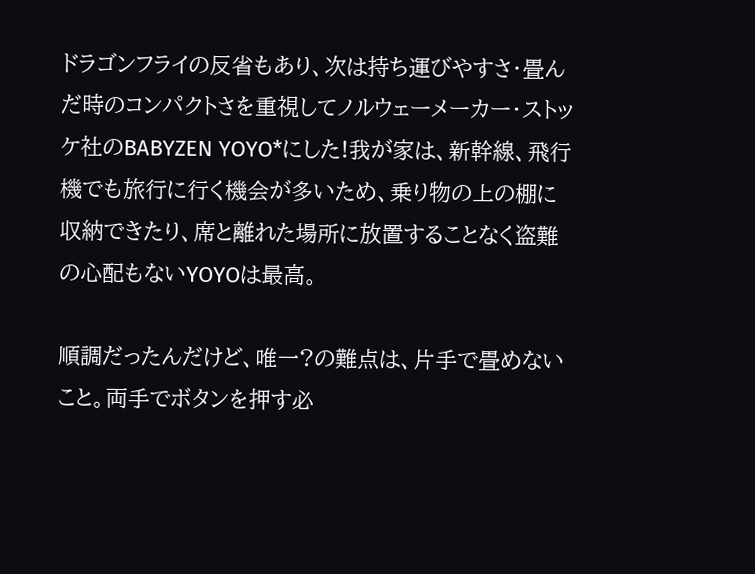ドラゴンフライの反省もあり、次は持ち運びやすさ・畳んだ時のコンパクトさを重視してノルウェーメーカー・ストッケ社のBABYZEN YOYO*にした!我が家は、新幹線、飛行機でも旅行に行く機会が多いため、乗り物の上の棚に収納できたり、席と離れた場所に放置することなく盗難の心配もないYOYOは最高。

順調だったんだけど、唯一?の難点は、片手で畳めないこと。両手でボタンを押す必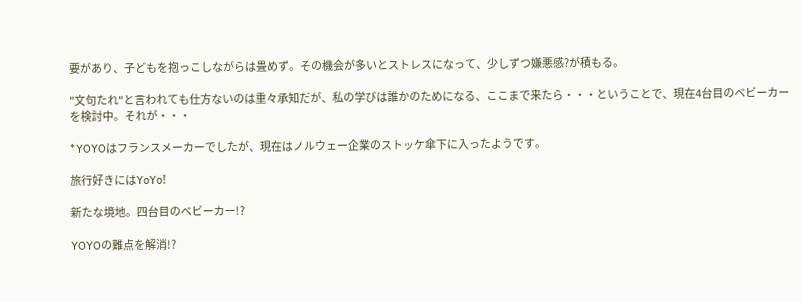要があり、子どもを抱っこしながらは畳めず。その機会が多いとストレスになって、少しずつ嫌悪感?が積もる。

"文句たれ"と言われても仕方ないのは重々承知だが、私の学びは誰かのためになる、ここまで来たら・・・ということで、現在4台目のベビーカーを検討中。それが・・・

*YOYOはフランスメーカーでしたが、現在はノルウェー企業のストッケ傘下に入ったようです。

旅行好きにはYoYo!

新たな境地。四台目のベビーカー!?

YOYOの難点を解消!?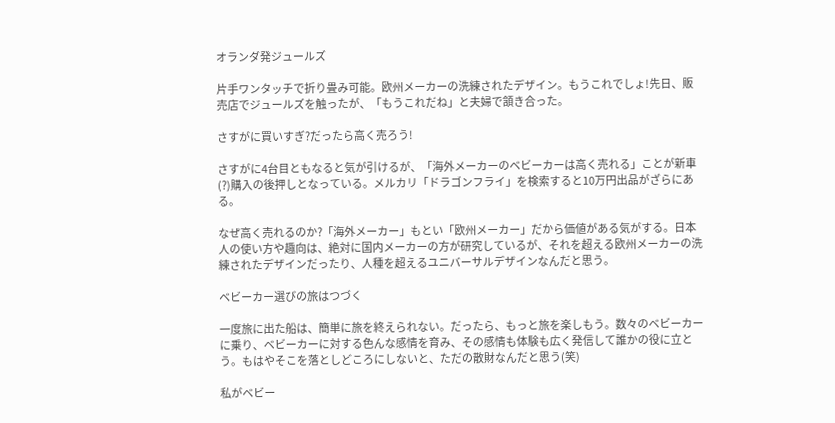オランダ発ジュールズ

片手ワンタッチで折り畳み可能。欧州メーカーの洗練されたデザイン。もうこれでしょ!先日、販売店でジュールズを触ったが、「もうこれだね」と夫婦で頷き合った。

さすがに買いすぎ?だったら高く売ろう!

さすがに4台目ともなると気が引けるが、「海外メーカーのベビーカーは高く売れる」ことが新車(?)購入の後押しとなっている。メルカリ「ドラゴンフライ」を検索すると10万円出品がざらにある。

なぜ高く売れるのか?「海外メーカー」もとい「欧州メーカー」だから価値がある気がする。日本人の使い方や趣向は、絶対に国内メーカーの方が研究しているが、それを超える欧州メーカーの洗練されたデザインだったり、人種を超えるユニバーサルデザインなんだと思う。

ベビーカー選びの旅はつづく

一度旅に出た船は、簡単に旅を終えられない。だったら、もっと旅を楽しもう。数々のベビーカーに乗り、ベビーカーに対する色んな感情を育み、その感情も体験も広く発信して誰かの役に立とう。もはやそこを落としどころにしないと、ただの散財なんだと思う(笑)

私がベビー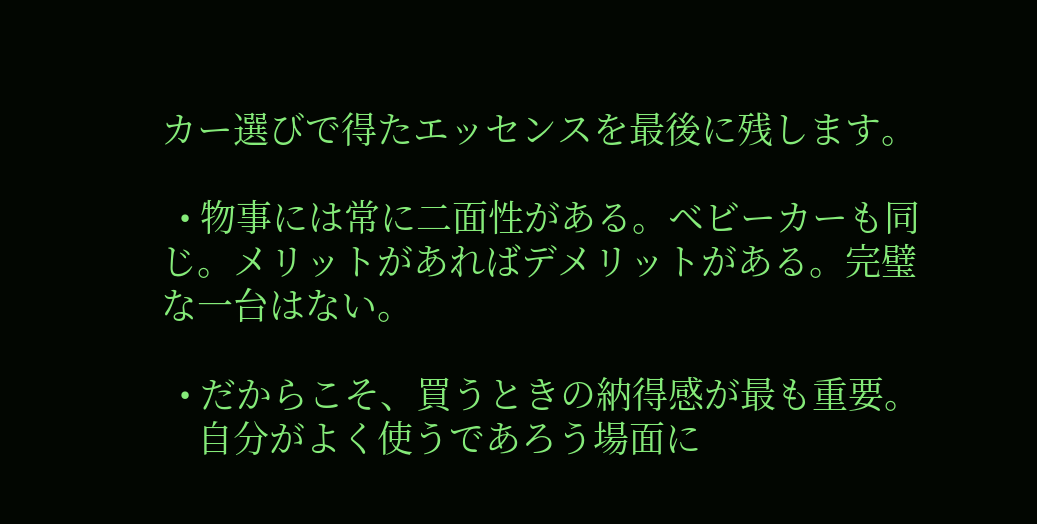カー選びで得たエッセンスを最後に残します。

  • 物事には常に二面性がある。ベビーカーも同じ。メリットがあればデメリットがある。完璧な一台はない。

  • だからこそ、買うときの納得感が最も重要。
    自分がよく使うであろう場面に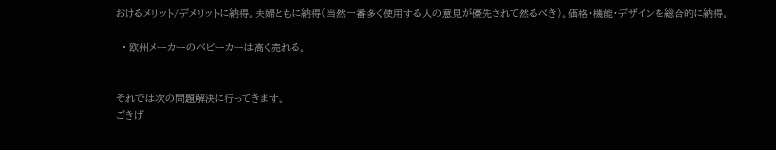おけるメリット/デメリットに納得。夫婦ともに納得(当然一番多く使用する人の意見が優先されて然るべき)。価格・機能・デザインを総合的に納得。

  • 欧州メーカーのベビーカーは高く売れる。


それでは次の問題解決に行ってきます。
ごきげ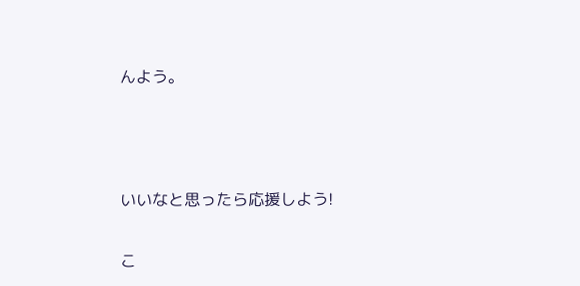んよう。



いいなと思ったら応援しよう!

こ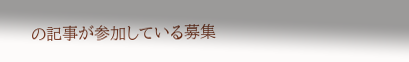の記事が参加している募集